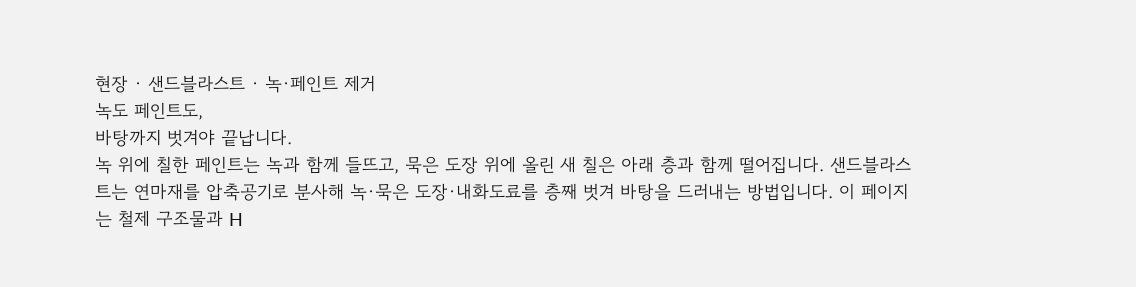현장 · 샌드블라스트 · 녹·페인트 제거
녹도 페인트도,
바탕까지 벗겨야 끝납니다.
녹 위에 칠한 페인트는 녹과 함께 들뜨고, 묵은 도장 위에 올린 새 칠은 아래 층과 함께 떨어집니다. 샌드블라스트는 연마재를 압축공기로 분사해 녹·묵은 도장·내화도료를 층째 벗겨 바탕을 드러내는 방법입니다. 이 페이지는 철제 구조물과 H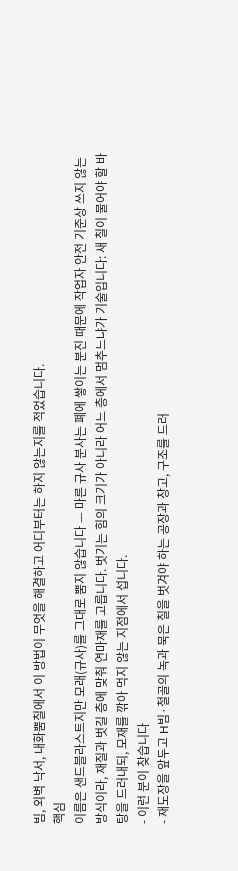빔, 외벽 낙서, 내화뿜칠에서 이 방법이 무엇을 해결하고 어디부터는 하지 않는지를 적었습니다.
핵심
이름은 샌드블라스트지만 모래(규사)를 그대로 뿜지 않습니다 — 마른 규사 분사는 폐에 쌓이는 분진 때문에 작업자 안전 기준상 쓰지 않는 방식이라, 재질과 벗길 층에 맞춰 연마재를 고릅니다. 벗기는 힘의 크기가 아니라 어느 층에서 멈추느냐가 기술입니다: 새 칠이 물어야 할 바탕을 드러내되, 모재를 깎아 먹지 않는 지점에서 섭니다.
- 이런 분이 찾습니다
- 재도장을 앞두고 H빔·철골의 녹과 묵은 칠을 벗겨야 하는 공장과 창고, 구조를 드러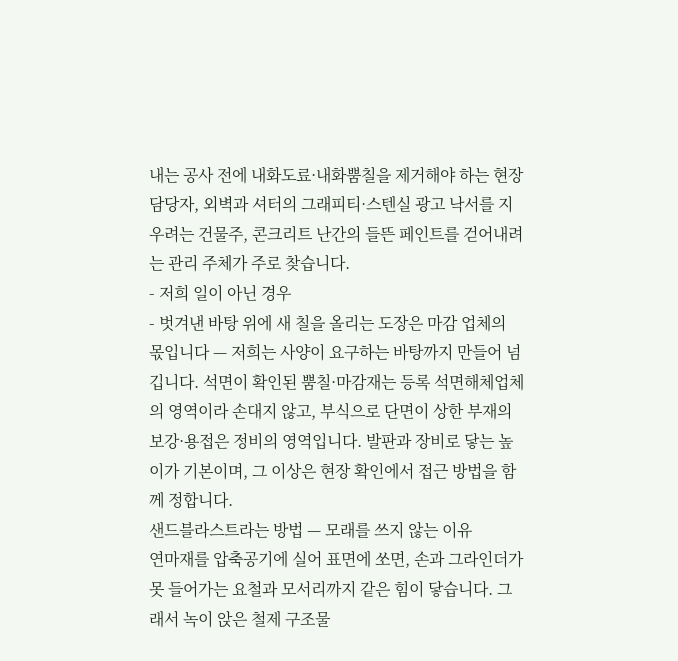내는 공사 전에 내화도료·내화뿜칠을 제거해야 하는 현장 담당자, 외벽과 셔터의 그래피티·스텐실 광고 낙서를 지우려는 건물주, 콘크리트 난간의 들뜬 페인트를 걷어내려는 관리 주체가 주로 찾습니다.
- 저희 일이 아닌 경우
- 벗겨낸 바탕 위에 새 칠을 올리는 도장은 마감 업체의 몫입니다 — 저희는 사양이 요구하는 바탕까지 만들어 넘깁니다. 석면이 확인된 뿜칠·마감재는 등록 석면해체업체의 영역이라 손대지 않고, 부식으로 단면이 상한 부재의 보강·용접은 정비의 영역입니다. 발판과 장비로 닿는 높이가 기본이며, 그 이상은 현장 확인에서 접근 방법을 함께 정합니다.
샌드블라스트라는 방법 — 모래를 쓰지 않는 이유
연마재를 압축공기에 실어 표면에 쏘면, 손과 그라인더가 못 들어가는 요철과 모서리까지 같은 힘이 닿습니다. 그래서 녹이 앉은 철제 구조물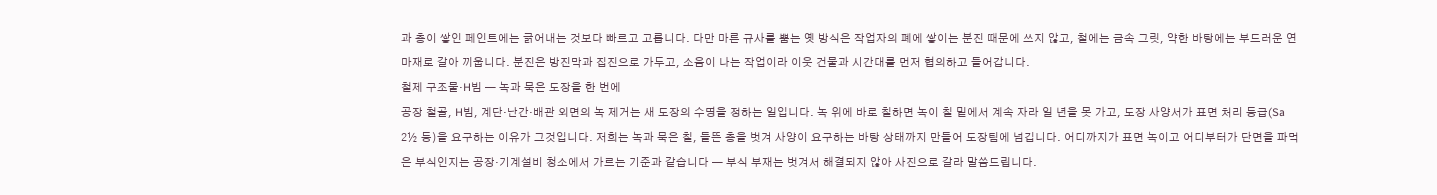과 층이 쌓인 페인트에는 긁어내는 것보다 빠르고 고릅니다. 다만 마른 규사를 뿜는 옛 방식은 작업자의 폐에 쌓이는 분진 때문에 쓰지 않고, 철에는 금속 그릿, 약한 바탕에는 부드러운 연마재로 갈아 끼웁니다. 분진은 방진막과 집진으로 가두고, 소음이 나는 작업이라 이웃 건물과 시간대를 먼저 협의하고 들어갑니다.
철제 구조물·H빔 — 녹과 묵은 도장을 한 번에
공장 철골, H빔, 계단·난간·배관 외면의 녹 제거는 새 도장의 수명을 정하는 일입니다. 녹 위에 바로 칠하면 녹이 칠 밑에서 계속 자라 일 년을 못 가고, 도장 사양서가 표면 처리 등급(Sa 2½ 등)을 요구하는 이유가 그것입니다. 저희는 녹과 묵은 칠, 들뜬 층을 벗겨 사양이 요구하는 바탕 상태까지 만들어 도장팀에 넘깁니다. 어디까지가 표면 녹이고 어디부터가 단면을 파먹은 부식인지는 공장·기계설비 청소에서 가르는 기준과 같습니다 — 부식 부재는 벗겨서 해결되지 않아 사진으로 갈라 말씀드립니다.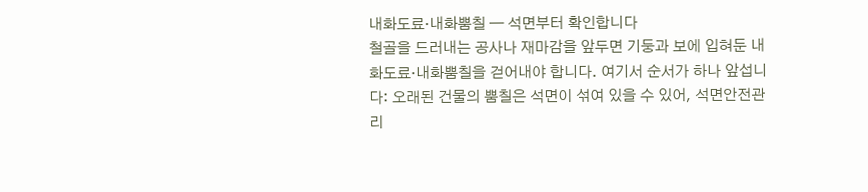내화도료·내화뿜칠 — 석면부터 확인합니다
철골을 드러내는 공사나 재마감을 앞두면 기둥과 보에 입혀둔 내화도료·내화뿜칠을 걷어내야 합니다. 여기서 순서가 하나 앞섭니다: 오래된 건물의 뿜칠은 석면이 섞여 있을 수 있어, 석면안전관리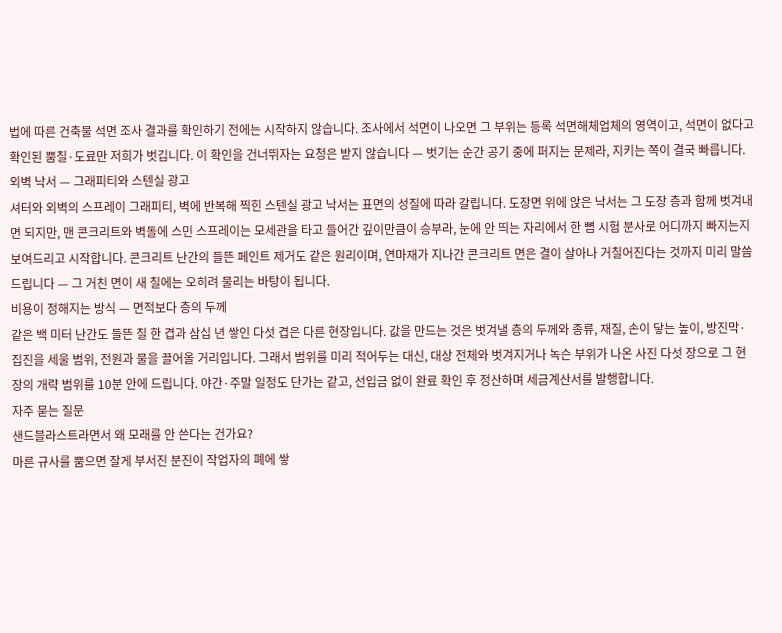법에 따른 건축물 석면 조사 결과를 확인하기 전에는 시작하지 않습니다. 조사에서 석면이 나오면 그 부위는 등록 석면해체업체의 영역이고, 석면이 없다고 확인된 뿜칠·도료만 저희가 벗깁니다. 이 확인을 건너뛰자는 요청은 받지 않습니다 — 벗기는 순간 공기 중에 퍼지는 문제라, 지키는 쪽이 결국 빠릅니다.
외벽 낙서 — 그래피티와 스텐실 광고
셔터와 외벽의 스프레이 그래피티, 벽에 반복해 찍힌 스텐실 광고 낙서는 표면의 성질에 따라 갈립니다. 도장면 위에 앉은 낙서는 그 도장 층과 함께 벗겨내면 되지만, 맨 콘크리트와 벽돌에 스민 스프레이는 모세관을 타고 들어간 깊이만큼이 승부라, 눈에 안 띄는 자리에서 한 뼘 시험 분사로 어디까지 빠지는지 보여드리고 시작합니다. 콘크리트 난간의 들뜬 페인트 제거도 같은 원리이며, 연마재가 지나간 콘크리트 면은 결이 살아나 거칠어진다는 것까지 미리 말씀드립니다 — 그 거친 면이 새 칠에는 오히려 물리는 바탕이 됩니다.
비용이 정해지는 방식 — 면적보다 층의 두께
같은 백 미터 난간도 들뜬 칠 한 겹과 삼십 년 쌓인 다섯 겹은 다른 현장입니다. 값을 만드는 것은 벗겨낼 층의 두께와 종류, 재질, 손이 닿는 높이, 방진막·집진을 세울 범위, 전원과 물을 끌어올 거리입니다. 그래서 범위를 미리 적어두는 대신, 대상 전체와 벗겨지거나 녹슨 부위가 나온 사진 다섯 장으로 그 현장의 개략 범위를 10분 안에 드립니다. 야간·주말 일정도 단가는 같고, 선입금 없이 완료 확인 후 정산하며 세금계산서를 발행합니다.
자주 묻는 질문
샌드블라스트라면서 왜 모래를 안 쓴다는 건가요?
마른 규사를 뿜으면 잘게 부서진 분진이 작업자의 폐에 쌓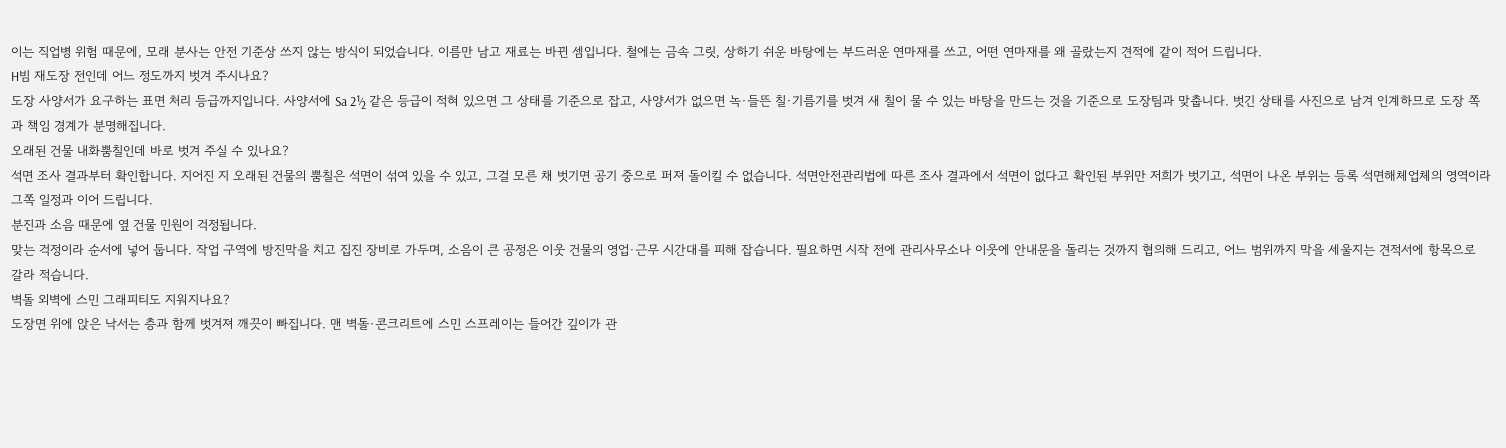이는 직업병 위험 때문에, 모래 분사는 안전 기준상 쓰지 않는 방식이 되었습니다. 이름만 남고 재료는 바뀐 셈입니다. 철에는 금속 그릿, 상하기 쉬운 바탕에는 부드러운 연마재를 쓰고, 어떤 연마재를 왜 골랐는지 견적에 같이 적어 드립니다.
H빔 재도장 전인데 어느 정도까지 벗겨 주시나요?
도장 사양서가 요구하는 표면 처리 등급까지입니다. 사양서에 Sa 2½ 같은 등급이 적혀 있으면 그 상태를 기준으로 잡고, 사양서가 없으면 녹·들뜬 칠·기름기를 벗겨 새 칠이 물 수 있는 바탕을 만드는 것을 기준으로 도장팀과 맞춥니다. 벗긴 상태를 사진으로 남겨 인계하므로 도장 쪽과 책임 경계가 분명해집니다.
오래된 건물 내화뿜칠인데 바로 벗겨 주실 수 있나요?
석면 조사 결과부터 확인합니다. 지어진 지 오래된 건물의 뿜칠은 석면이 섞여 있을 수 있고, 그걸 모른 채 벗기면 공기 중으로 퍼져 돌이킬 수 없습니다. 석면안전관리법에 따른 조사 결과에서 석면이 없다고 확인된 부위만 저희가 벗기고, 석면이 나온 부위는 등록 석면해체업체의 영역이라 그쪽 일정과 이어 드립니다.
분진과 소음 때문에 옆 건물 민원이 걱정됩니다.
맞는 걱정이라 순서에 넣어 둡니다. 작업 구역에 방진막을 치고 집진 장비로 가두며, 소음이 큰 공정은 이웃 건물의 영업·근무 시간대를 피해 잡습니다. 필요하면 시작 전에 관리사무소나 이웃에 안내문을 돌리는 것까지 협의해 드리고, 어느 범위까지 막을 세울지는 견적서에 항목으로 갈라 적습니다.
벽돌 외벽에 스민 그래피티도 지워지나요?
도장면 위에 앉은 낙서는 층과 함께 벗겨져 깨끗이 빠집니다. 맨 벽돌·콘크리트에 스민 스프레이는 들어간 깊이가 관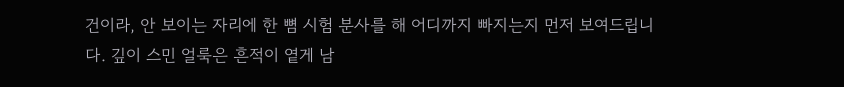건이라, 안 보이는 자리에 한 뼘 시험 분사를 해 어디까지 빠지는지 먼저 보여드립니다. 깊이 스민 얼룩은 흔적이 옅게 남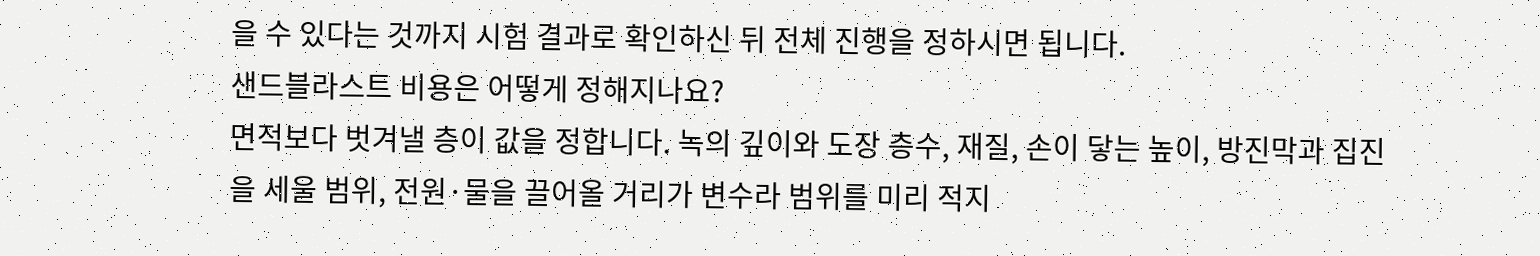을 수 있다는 것까지 시험 결과로 확인하신 뒤 전체 진행을 정하시면 됩니다.
샌드블라스트 비용은 어떻게 정해지나요?
면적보다 벗겨낼 층이 값을 정합니다. 녹의 깊이와 도장 층수, 재질, 손이 닿는 높이, 방진막과 집진을 세울 범위, 전원·물을 끌어올 거리가 변수라 범위를 미리 적지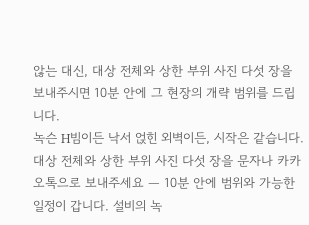않는 대신, 대상 전체와 상한 부위 사진 다섯 장을 보내주시면 10분 안에 그 현장의 개략 범위를 드립니다.
녹슨 H빔이든 낙서 얹힌 외벽이든, 시작은 같습니다. 대상 전체와 상한 부위 사진 다섯 장을 문자나 카카오톡으로 보내주세요 — 10분 안에 범위와 가능한 일정이 갑니다. 설비의 녹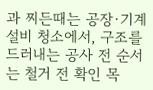과 찌든때는 공장·기계설비 청소에서, 구조를 드러내는 공사 전 순서는 철거 전 확인 목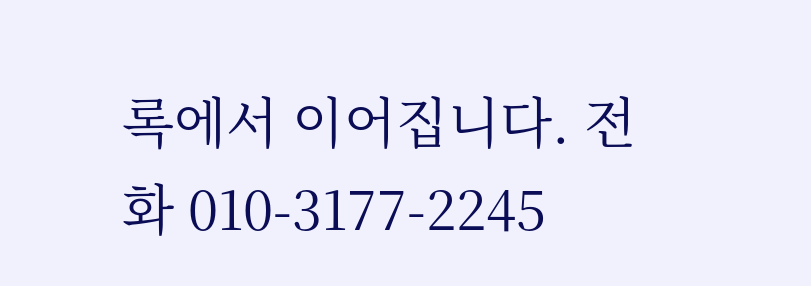록에서 이어집니다. 전화 010-3177-2245